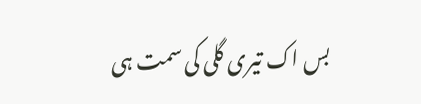بس اک تیری گلی کی سمت ہی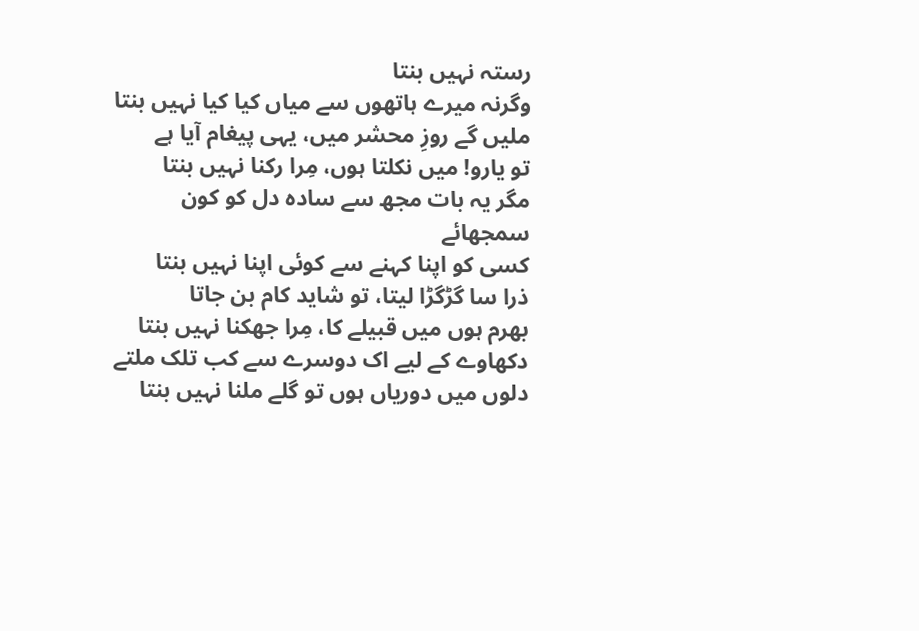رستہ نہیں بنتا
وگرنہ میرے ہاتھوں سے میاں کیا کیا نہیں بنتا
ملیں گے روزِ محشر میں، یہی پیغام آیا ہے
تو یارو! میں نکلتا ہوں، مِرا رکنا نہیں بنتا
مگر یہ بات مجھ سے سادہ دل کو کون سمجھائے
کسی کو اپنا کہنے سے کوئی اپنا نہیں بنتا
ذرا سا گڑگڑا لیتا، تو شاید کام بن جاتا
بھرم ہوں میں قبیلے کا، مِرا جھکنا نہیں بنتا
دکھاوے کے لیے اک دوسرے سے کب تلک ملتے
دلوں میں دوریاں ہوں تو گلے ملنا نہیں بنتا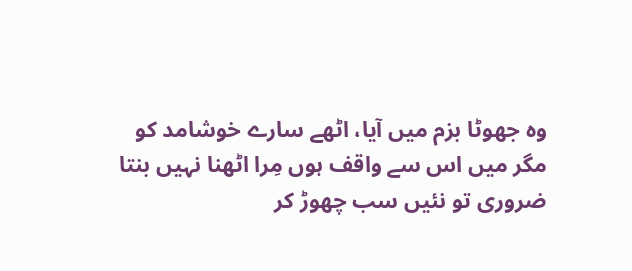وہ جھوٹا بزم میں آیا، اٹھے سارے خوشامد کو
مگر میں اس سے واقف ہوں مِرا اٹھنا نہیں بنتا
ضروری تو نئیں سب چھوڑ کر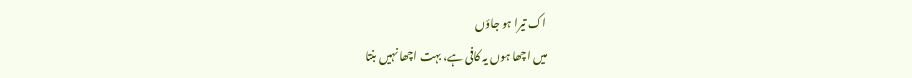اک تیرا ہو جاؤں
میں اچھا ہوں یہ کافی ہے، بہت اچھا نہیں بنتا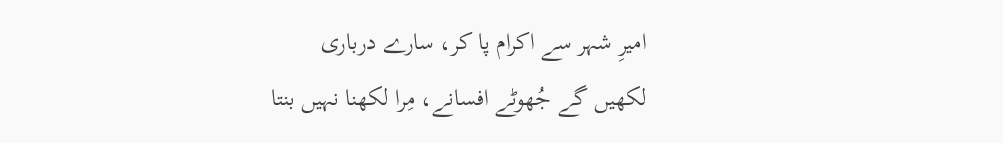امیرِ شہر سے اکرام پا کر، سارے درباری
لکھیں گے جُھوٹے افسانے، مِرا لکھنا نہیں بنتا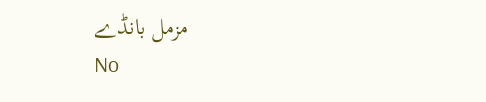مزمل بانڈے
No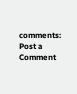comments:
Post a Comment